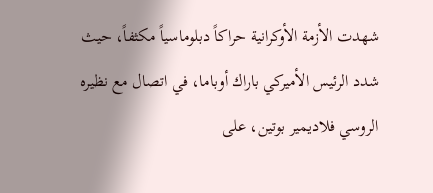شهدت الأزمة الأوكرانية حراكاً دبلوماسياً مكثفاً، حيث شدد الرئيس الأميركي باراك أوباما، في اتصال مع نظيره الروسي فلاديمير بوتين، على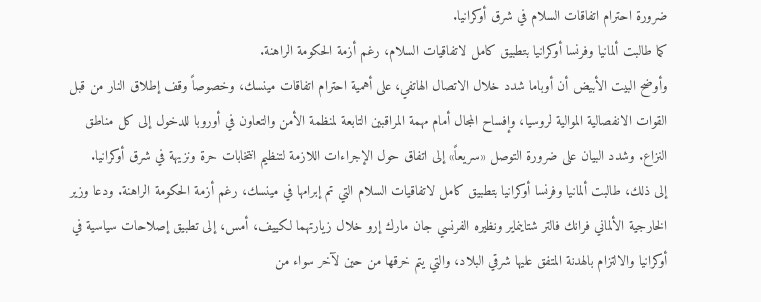ضرورة احترام اتفاقات السلام في شرق أوكرانيا.
كما طالبت ألمانيا وفرنسا أوكرانيا بتطبيق كامل لاتفاقيات السلام، رغم أزمة الحكومة الراهنة.
وأوضح البيت الأبيض أن أوباما شدد خلال الاتصال الهاتفي، على أهمية احترام اتفاقات مينسك، وخصوصاً وقف إطلاق النار من قبل القوات الانفصالية الموالية لروسيا، وإفساح المجال أمام مهمة المراقبين التابعة لمنظمة الأمن والتعاون في أوروبا للدخول إلى كل مناطق النزاع. وشدد البيان على ضرورة التوصل «سريعاً» إلى اتفاق حول الإجراءات اللازمة لتنظيم انتخابات حرة ونزيهة في شرق أوكرانيا.
إلى ذلك، طالبت ألمانيا وفرنسا أوكرانيا بتطبيق كامل لاتفاقيات السلام التي تم إبرامها في مينسك، رغم أزمة الحكومة الراهنة. ودعا وزير الخارجية الألماني فرانك فالتر شتاينماير ونظيره الفرنسي جان مارك إرو خلال زيارتهما لكييف، أمس، إلى تطبيق إصلاحات سياسية في أوكرانيا والالتزام بالهدنة المتفق عليها شرقي البلاد، والتي يتم خرقها من حين لآخر سواء من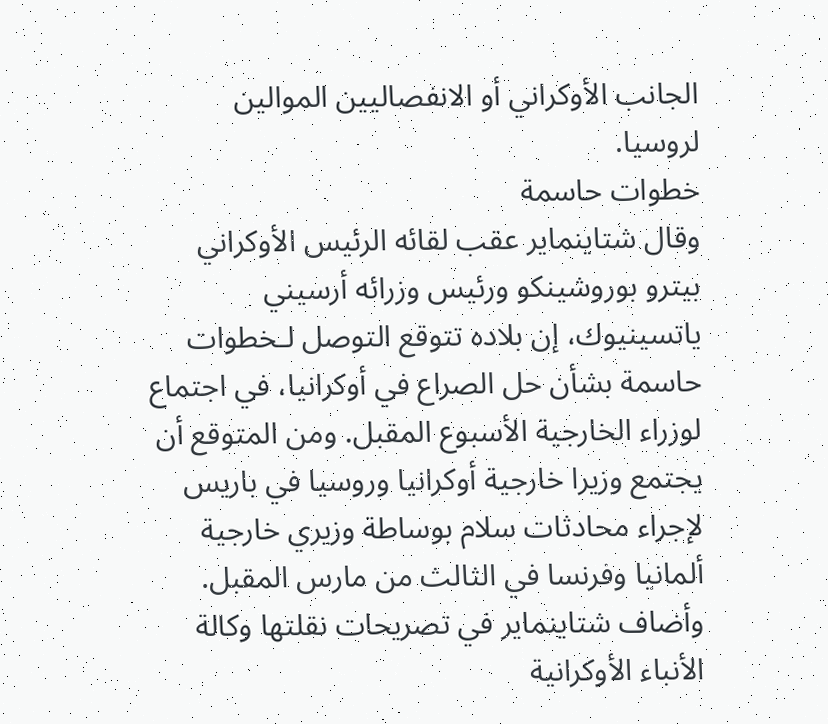الجانب الأوكراني أو الانفصاليين الموالين لروسيا.
خطوات حاسمة
وقال شتاينماير عقب لقائه الرئيس الأوكراني بيترو بوروشينكو ورئيس وزرائه أرسيني ياتسينيوك، إن بلاده تتوقع التوصل لـخطوات حاسمة بشأن حل الصراع في أوكرانيا، في اجتماع لوزراء الخارجية الأسبوع المقبل. ومن المتوقع أن يجتمع وزيرا خارجية أوكرانيا وروسيا في باريس لإجراء محادثات سلام بوساطة وزيري خارجية ألمانيا وفرنسا في الثالث من مارس المقبل.
وأضاف شتاينماير في تصريحات نقلتها وكالة الأنباء الأوكرانية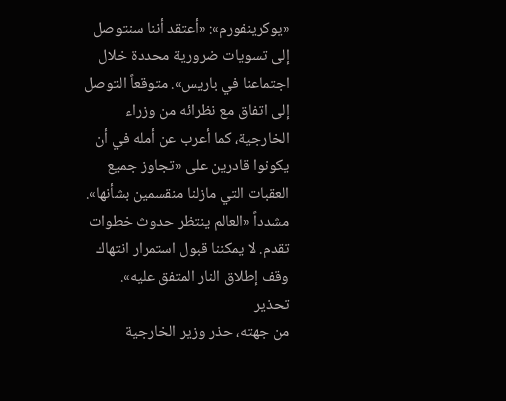«يوكرينفورم»: «أعتقد أننا سنتوصل إلى تسويات ضرورية محددة خلال اجتماعنا في باريس». متوقعاً التوصل إلى اتفاق مع نظرائه من وزراء الخارجية، كما أعرب عن أمله في أن يكونوا قادرين على «تجاوز جميع العقبات التي مازلنا منقسمين بشأنها». مشدداً «العالم ينتظر حدوث خطوات تقدم. لا يمكننا قبول استمرار انتهاك وقف إطلاق النار المتفق عليه».
تحذير
من جهته، حذر وزير الخارجية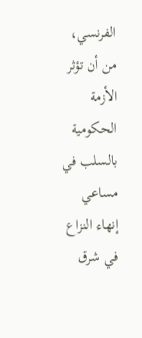الفرنسي، من أن تؤثر الأزمة الحكومية بالسلب في مساعي إنهاء النزاع في شرق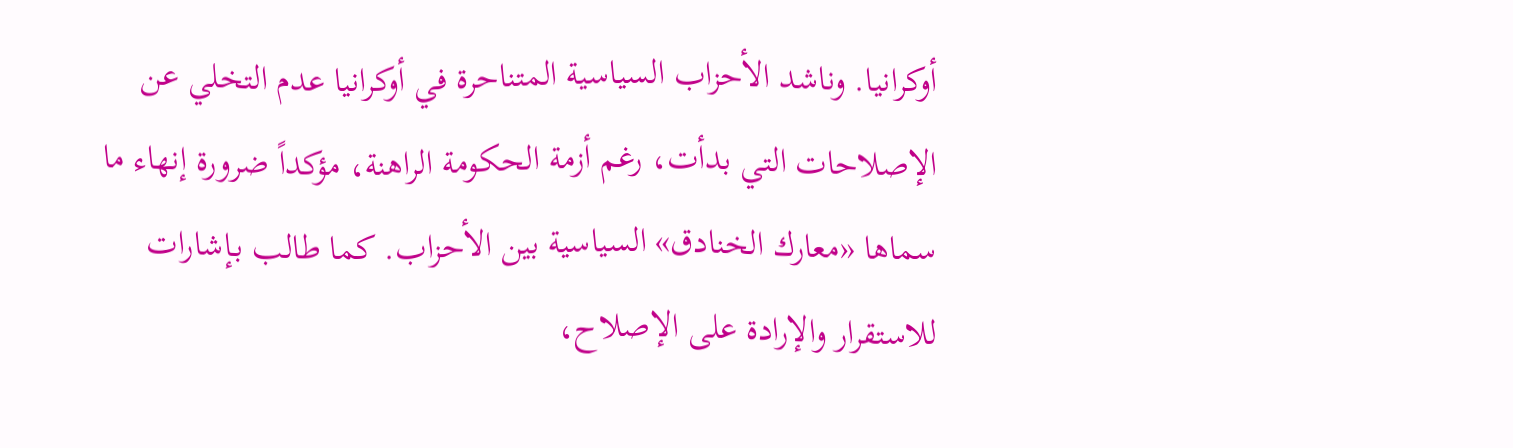أوكرانيا. وناشد الأحزاب السياسية المتناحرة في أوكرانيا عدم التخلي عن الإصلاحات التي بدأت، رغم أزمة الحكومة الراهنة، مؤكداً ضرورة إنهاء ما سماها «معارك الخنادق» السياسية بين الأحزاب. كما طالب بـإشارات للاستقرار والإرادة على الإصلاح،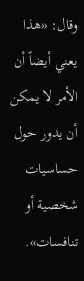وقال: «هذا يعني أيضاً أن الأمر لا يمكن أن يدور حول حساسيات شخصية أو تنافسات».